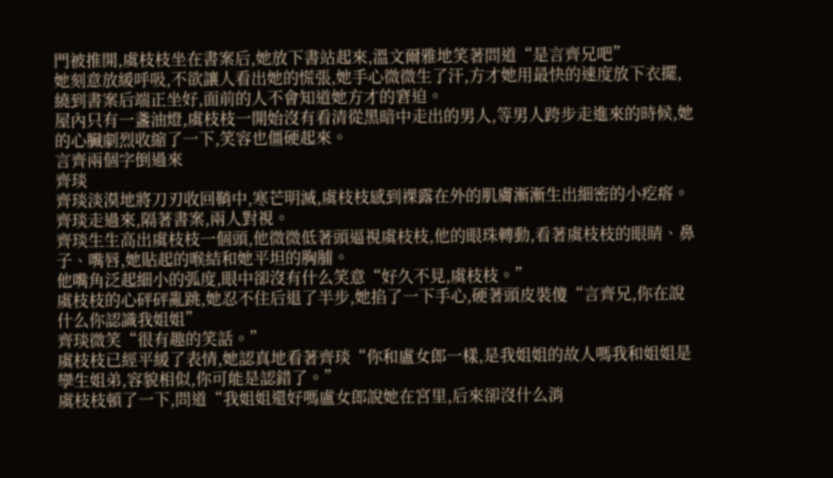門被推開,虞枝枝坐在書案后,她放下書站起來,溫文爾雅地笑著問道“是言齊兄吧”
她刻意放緩呼吸,不欲讓人看出她的慌張,她手心微微生了汗,方才她用最快的速度放下衣擺,繞到書案后端正坐好,面前的人不會知道她方才的窘迫。
屋內只有一盞油燈,虞枝枝一開始沒有看清從黑暗中走出的男人,等男人跨步走進來的時候,她的心臟劇烈收縮了一下,笑容也僵硬起來。
言齊兩個字倒過來
齊琰
齊琰淡漠地將刀刃收回鞘中,寒芒明滅,虞枝枝感到裸露在外的肌膚漸漸生出細密的小疙瘩。
齊琰走過來,隔著書案,兩人對視。
齊琰生生高出虞枝枝一個頭,他微微低著頭逼視虞枝枝,他的眼珠轉動,看著虞枝枝的眼睛、鼻子、嘴唇,她貼起的喉結和她平坦的胸脯。
他嘴角泛起細小的弧度,眼中卻沒有什么笑意“好久不見,虞枝枝。”
虞枝枝的心砰砰亂跳,她忍不住后退了半步,她掐了一下手心,硬著頭皮裝傻“言齊兄,你在說什么你認識我姐姐”
齊琰微笑“很有趣的笑話。”
虞枝枝已經平緩了表情,她認真地看著齊琰“你和盧女郎一樣,是我姐姐的故人嗎我和姐姐是孿生姐弟,容貌相似,你可能是認錯了。”
虞枝枝頓了一下,問道“我姐姐還好嗎盧女郎說她在宮里,后來卻沒什么消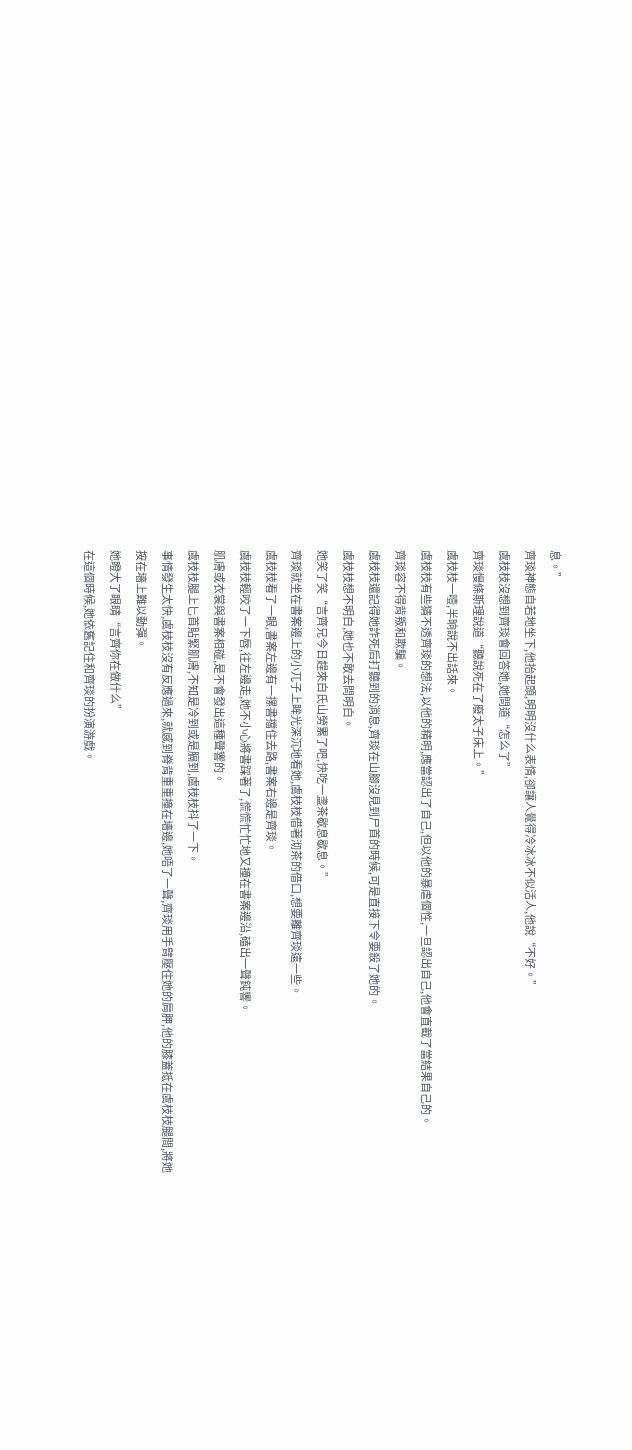息。”
齊琰神態自若地坐下,他抬起頭,明明沒什么表情,卻讓人覺得冷冰冰不似活人,他說“不好。”
虞枝枝沒想到齊琰會回答她,她問道“怎么了”
齊琰慢條斯理說道“聽說死在了廢太子床上。”
虞枝枝一噎,半晌說不出話來。
虞枝枝有些猜不透齊琰的想法,以他的精明,應當認出了自己,但以他的暴虐個性,一旦認出自己,他會直截了當結果自己的。
齊琰容不得背叛和欺騙。
虞枝枝還記得她詐死后打聽到的消息,齊琰在山腳沒見到尸首的時候,可是直接下令要殺了她的。
虞枝枝想不明白,她也不敢去問明白。
她笑了笑“言齊兄今日趕來白氏山勞累了吧,快吃一盞茶歇息歇息。”
齊琰就坐在書案邊上的小兀子上眸光深沉地看她,虞枝枝借著沏茶的借口,想要離齊琰遠一些。
虞枝枝看了一眼,書案左邊有一摞書擋住去路,書案右邊是齊琰。
虞枝枝輕咬了一下唇,往左邊走,她不小心將書踩著了,慌慌忙忙地又撞在書案邊沿,磕出一聲鈍響。
肌膚或衣裳與書案相碰,是不會發出這種聲響的。
虞枝枝腿上匕首貼緊肌膚,不知是冷到或是膈到,虞枝枝抖了一下。
事情發生太快,虞枝枝沒有反應過來,就感到脊背重重撞在墻邊,她唔了一聲,齊琰用手臂壓住她的肩胛,他的膝蓋抵在虞枝枝腿間,將她按在墻上難以動彈。
她瞪大了眼睛“言齊你在做什么”
在這個時候,她依舊記住和齊琰的扮演游戲。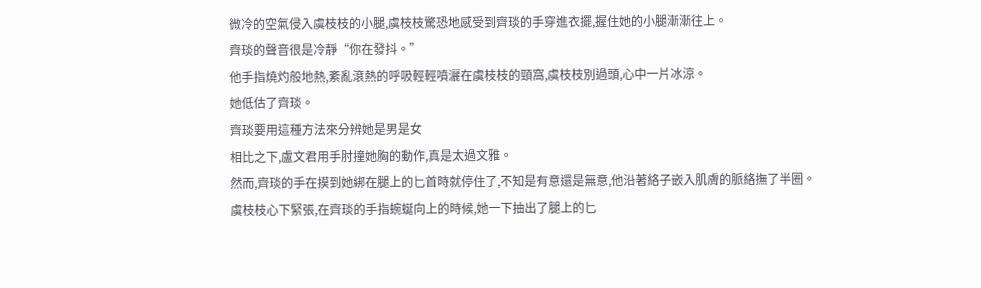微冷的空氣侵入虞枝枝的小腿,虞枝枝驚恐地感受到齊琰的手穿進衣擺,握住她的小腿漸漸往上。
齊琰的聲音很是冷靜“你在發抖。”
他手指燒灼般地熱,紊亂滾熱的呼吸輕輕噴灑在虞枝枝的頸窩,虞枝枝別過頭,心中一片冰涼。
她低估了齊琰。
齊琰要用這種方法來分辨她是男是女
相比之下,盧文君用手肘撞她胸的動作,真是太過文雅。
然而,齊琰的手在摸到她綁在腿上的匕首時就停住了,不知是有意還是無意,他沿著絡子嵌入肌膚的脈絡撫了半圈。
虞枝枝心下緊張,在齊琰的手指蜿蜒向上的時候,她一下抽出了腿上的匕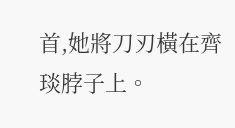首,她將刀刃橫在齊琰脖子上。